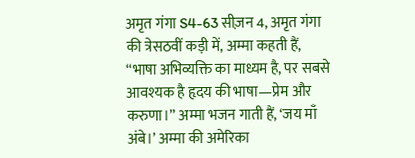अमृत गंगा S4-63 सीज़न 4, अमृत गंगा की त्रेसठवीं कड़ी में, अम्मा कहती हैं, “भाषा अभिव्यक्ति का माध्यम है, पर सबसे आवश्यक है हृदय की भाषा—प्रेम और करुणा।” अम्मा भजन गाती हैं, ‘जय माँ अंबे।’ अम्मा की अमेरिका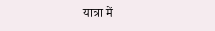यात्रा में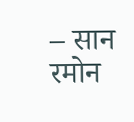– सान रमोन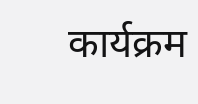कार्यक्रम